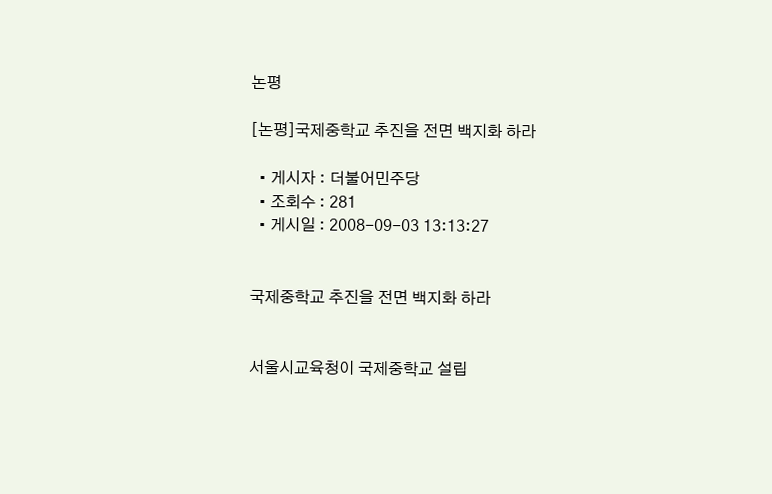논평

[논평]국제중학교 추진을 전면 백지화 하라

  • 게시자 : 더불어민주당
  • 조회수 : 281
  • 게시일 : 2008-09-03 13:13:27


국제중학교 추진을 전면 백지화 하라


서울시교육청이 국제중학교 설립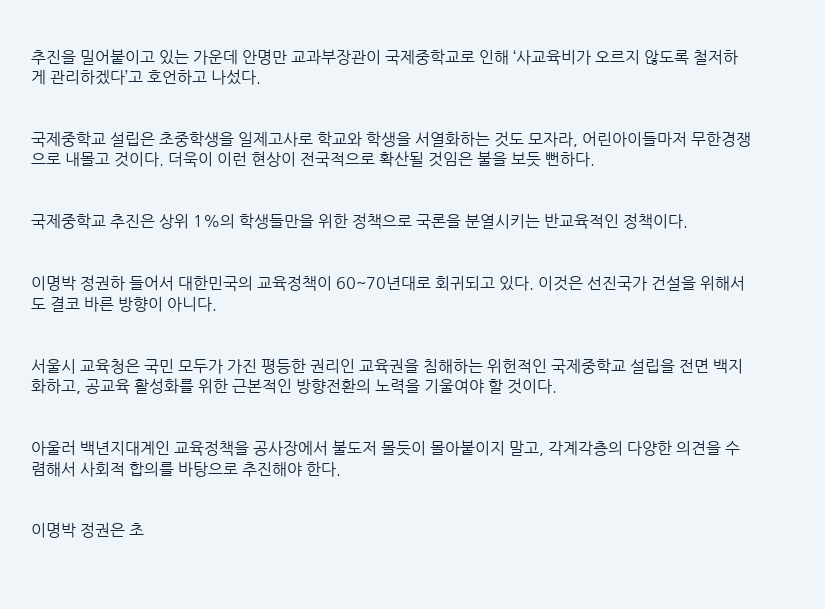추진을 밀어붙이고 있는 가운데 안명만 교과부장관이 국제중학교로 인해 ‘사교육비가 오르지 않도록 철저하게 관리하겠다’고 호언하고 나섰다.


국제중학교 설립은 초중학생을 일제고사로 학교와 학생을 서열화하는 것도 모자라, 어린아이들마저 무한경쟁으로 내몰고 것이다. 더욱이 이런 현상이 전국적으로 확산될 것임은 불을 보듯 뻔하다.


국제중학교 추진은 상위 1%의 학생들만을 위한 정책으로 국론을 분열시키는 반교육적인 정책이다.


이명박 정권하 들어서 대한민국의 교육정책이 60~70년대로 회귀되고 있다. 이것은 선진국가 건설을 위해서도 결코 바른 방향이 아니다.


서울시 교육청은 국민 모두가 가진 평등한 권리인 교육권을 침해하는 위헌적인 국제중학교 설립을 전면 백지화하고, 공교육 활성화를 위한 근본적인 방향전환의 노력을 기울여야 할 것이다.


아울러 백년지대계인 교육정책을 공사장에서 불도저 몰듯이 몰아붙이지 말고, 각계각층의 다양한 의견을 수렴해서 사회적 합의를 바탕으로 추진해야 한다.


이명박 정권은 초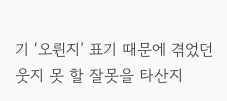기 ‘오륀지’ 표기 때문에 겪었던 웃지 못 할 잘못을 타산지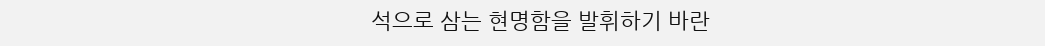석으로 삼는 현명함을 발휘하기 바란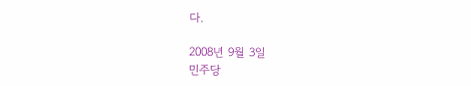다.

2008년 9월 3일
민주당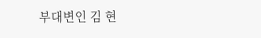부대변인 김 현